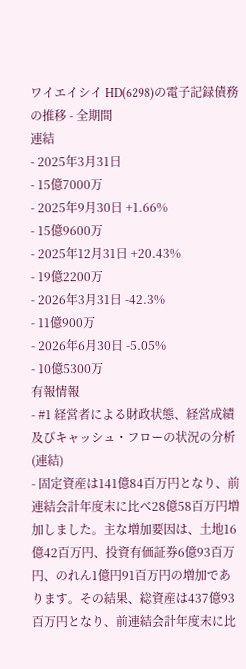ワイエイシイ HD(6298)の電子記録債務の推移 - 全期間
連結
- 2025年3月31日
- 15億7000万
- 2025年9月30日 +1.66%
- 15億9600万
- 2025年12月31日 +20.43%
- 19億2200万
- 2026年3月31日 -42.3%
- 11億900万
- 2026年6月30日 -5.05%
- 10億5300万
有報情報
- #1 経営者による財政状態、経営成績及びキャッシュ・フローの状況の分析(連結)
- 固定資産は141億84百万円となり、前連結会計年度末に比べ28億58百万円増加しました。主な増加要因は、土地16億42百万円、投資有価証券6億93百万円、のれん1億円91百万円の増加であります。その結果、総資産は437億93百万円となり、前連結会計年度末に比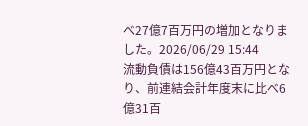べ27億7百万円の増加となりました。2026/06/29 15:44
流動負債は156億43百万円となり、前連結会計年度末に比べ6億31百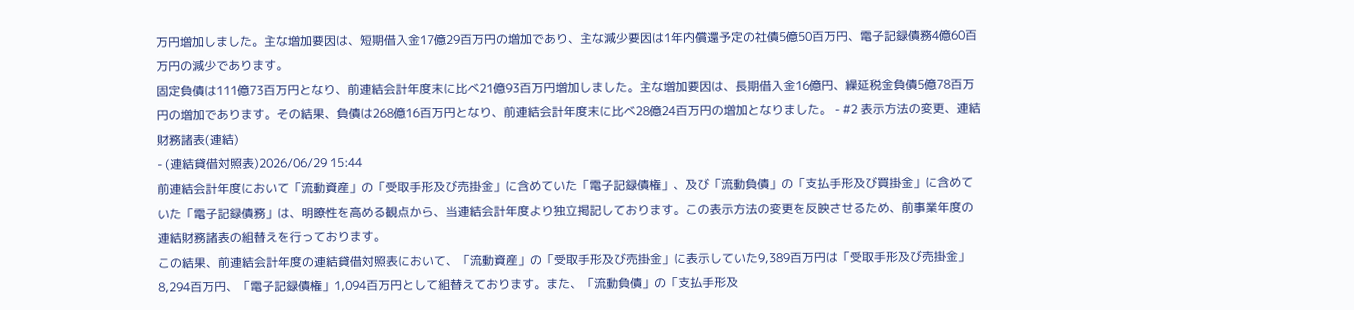万円増加しました。主な増加要因は、短期借入金17億29百万円の増加であり、主な減少要因は1年内償還予定の社債5億50百万円、電子記録債務4億60百万円の減少であります。
固定負債は111億73百万円となり、前連結会計年度末に比べ21億93百万円増加しました。主な増加要因は、長期借入金16億円、繰延税金負債5億78百万円の増加であります。その結果、負債は268億16百万円となり、前連結会計年度末に比べ28億24百万円の増加となりました。 - #2 表示方法の変更、連結財務諸表(連結)
- (連結貸借対照表)2026/06/29 15:44
前連結会計年度において「流動資産」の「受取手形及び売掛金」に含めていた「電子記録債権」、及び「流動負債」の「支払手形及び買掛金」に含めていた「電子記録債務」は、明瞭性を高める観点から、当連結会計年度より独立掲記しております。この表示方法の変更を反映させるため、前事業年度の連結財務諸表の組替えを行っております。
この結果、前連結会計年度の連結貸借対照表において、「流動資産」の「受取手形及び売掛金」に表示していた9,389百万円は「受取手形及び売掛金」8,294百万円、「電子記録債権」1,094百万円として組替えております。また、「流動負債」の「支払手形及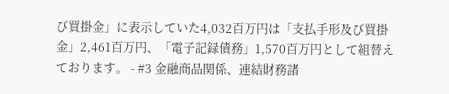び買掛金」に表示していた4,032百万円は「支払手形及び買掛金」2,461百万円、「電子記録債務」1,570百万円として組替えております。 - #3 金融商品関係、連結財務諸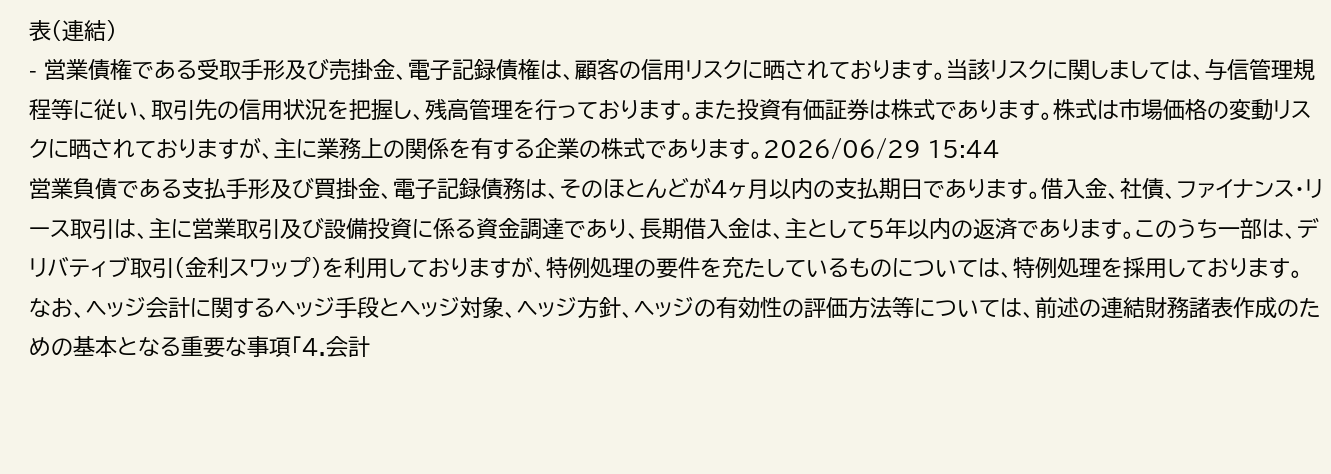表(連結)
- 営業債権である受取手形及び売掛金、電子記録債権は、顧客の信用リスクに晒されております。当該リスクに関しましては、与信管理規程等に従い、取引先の信用状況を把握し、残高管理を行っております。また投資有価証券は株式であります。株式は市場価格の変動リスクに晒されておりますが、主に業務上の関係を有する企業の株式であります。2026/06/29 15:44
営業負債である支払手形及び買掛金、電子記録債務は、そのほとんどが4ヶ月以内の支払期日であります。借入金、社債、ファイナンス・リース取引は、主に営業取引及び設備投資に係る資金調達であり、長期借入金は、主として5年以内の返済であります。このうち一部は、デリバティブ取引(金利スワップ)を利用しておりますが、特例処理の要件を充たしているものについては、特例処理を採用しております。
なお、ヘッジ会計に関するヘッジ手段とヘッジ対象、ヘッジ方針、ヘッジの有効性の評価方法等については、前述の連結財務諸表作成のための基本となる重要な事項「4.会計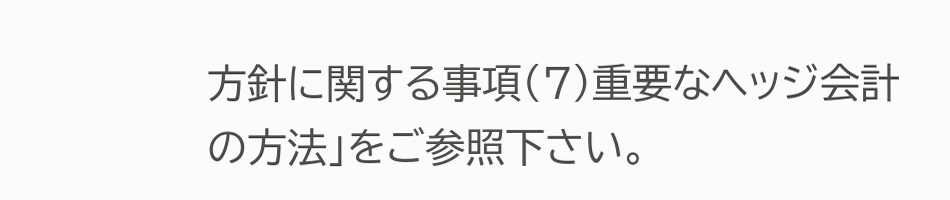方針に関する事項(7)重要なヘッジ会計の方法」をご参照下さい。